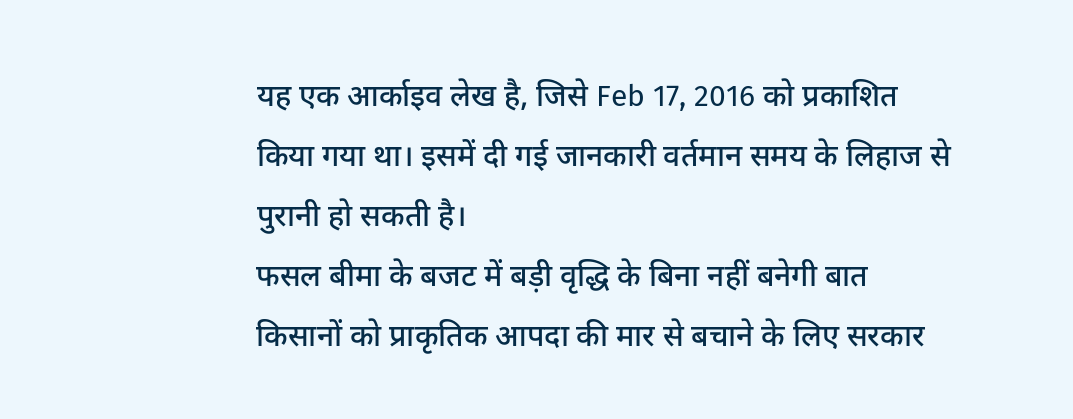यह एक आर्काइव लेख है, जिसे Feb 17, 2016 को प्रकाशित किया गया था। इसमें दी गई जानकारी वर्तमान समय के लिहाज से पुरानी हो सकती है।
फसल बीमा के बजट में बड़ी वृद्धि के बिना नहीं बनेगी बात
किसानों को प्राकृतिक आपदा की मार से बचाने के लिए सरकार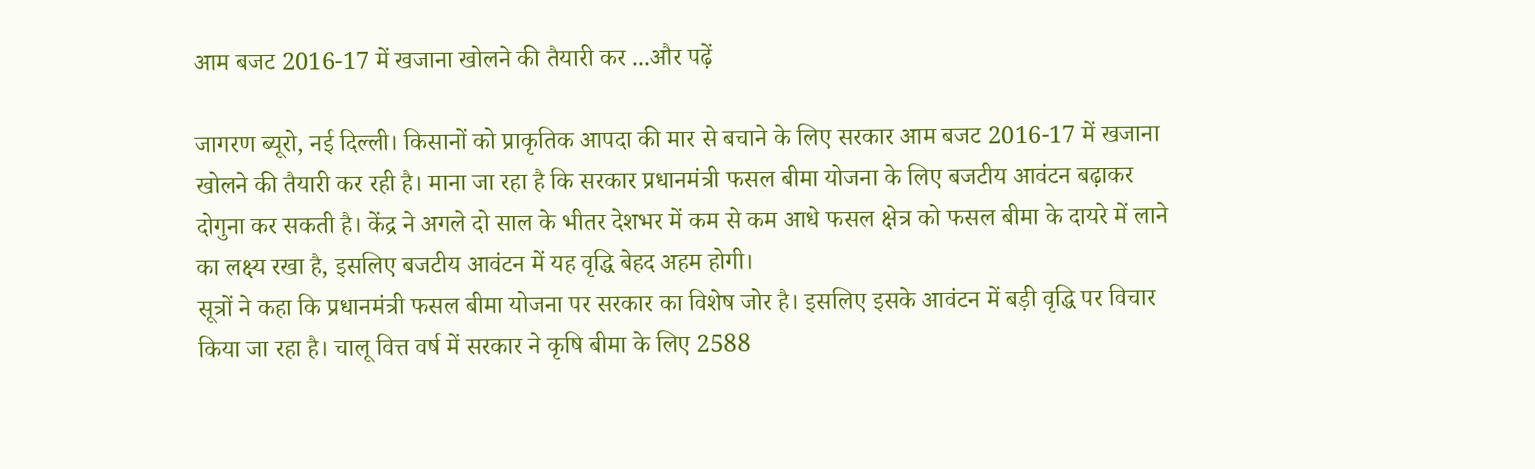आम बजट 2016-17 में खजाना खोलने की तैयारी कर ...और पढ़ें

जागरण ब्यूरो, नई दिल्ली। किसानों को प्राकृतिक आपदा की मार से बचाने के लिए सरकार आम बजट 2016-17 में खजाना खोलने की तैयारी कर रही है। माना जा रहा है कि सरकार प्रधानमंत्री फसल बीमा योजना के लिए बजटीय आवंटन बढ़ाकर दोगुना कर सकती है। केंद्र ने अगले दो साल के भीतर देशभर में कम से कम आधे फसल क्षेत्र को फसल बीमा के दायरे में लाने का लक्ष्य रखा है, इसलिए बजटीय आवंटन में यह वृद्धि बेहद अहम होगी।
सूत्रों ने कहा कि प्रधानमंत्री फसल बीमा योजना पर सरकार का विशेष जोर है। इसलिए इसके आवंटन में बड़ी वृद्धि पर विचार किया जा रहा है। चालू वित्त वर्ष में सरकार ने कृषि बीमा के लिए 2588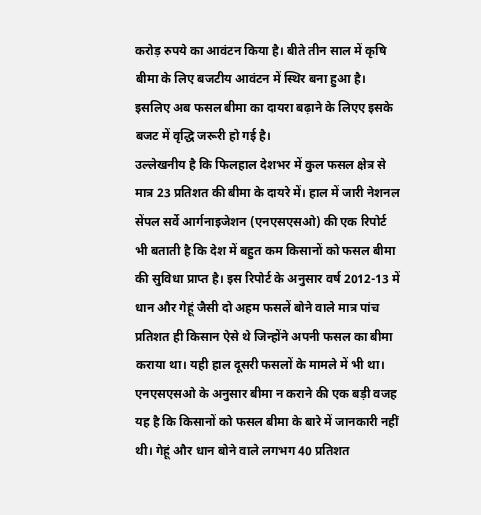करोड़ रुपये का आवंटन किया है। बीते तीन साल में कृषि बीमा के लिए बजटीय आवंटन में स्थिर बना हुआ है। इसलिए अब फसल बीमा का दायरा बढ़ाने के लिएए इसके बजट में वृद्धि जरूरी हो गई है।
उल्लेखनीय है कि फिलहाल देशभर में कुल फसल क्षेत्र से मात्र 23 प्रतिशत की बीमा के दायरे में। हाल में जारी नेशनल सेंपल सर्वे आर्गनाइजेशन (एनएसएसओ) की एक रिपोर्ट भी बताती है कि देश में बहुत कम किसानों को फसल बीमा की सुविधा प्राप्त है। इस रिपोर्ट के अनुसार वर्ष 2012-13 में धान और गेहूं जैसी दो अहम फसलें बोने वाले मात्र पांच प्रतिशत ही किसान ऐसे थे जिन्होंने अपनी फसल का बीमा कराया था। यही हाल दूसरी फसलों के मामले में भी था।
एनएसएसओ के अनुसार बीमा न कराने की एक बड़ी वजह यह है कि किसानों को फसल बीमा के बारे में जानकारी नहीं थी। गेहूं और धान बोने वाले लगभग 40 प्रतिशत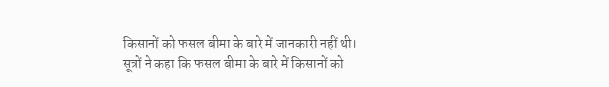किसानों को फसल बीमा के बारे में जानकारी नहीं थी।
सूत्रों ने कहा कि फसल बीमा के बारे में किसानों को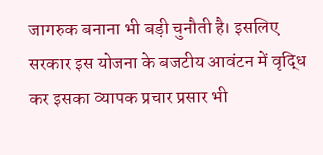जागरुक बनाना भी बड़ी चुनौती है। इसलिए सरकार इस योजना के बजटीय आवंटन में वृद्धि कर इसका व्यापक प्रचार प्रसार भी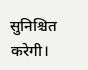सुनिश्चित करेगी।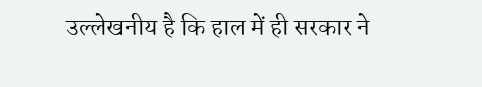उल्लेखनीय है कि हाल में ही सरकार ने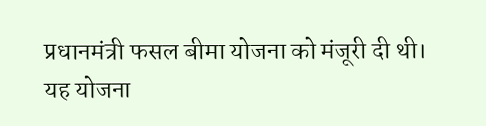प्रधानमंत्री फसल बीमा योजना को मंजूरी दी थी। यह योजना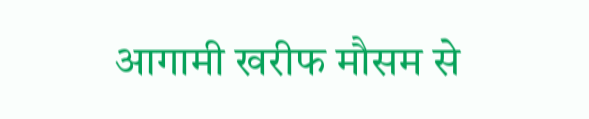आगामी खरीफ मौसम से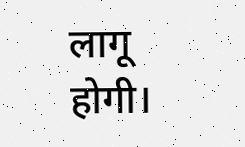लागू होगी।